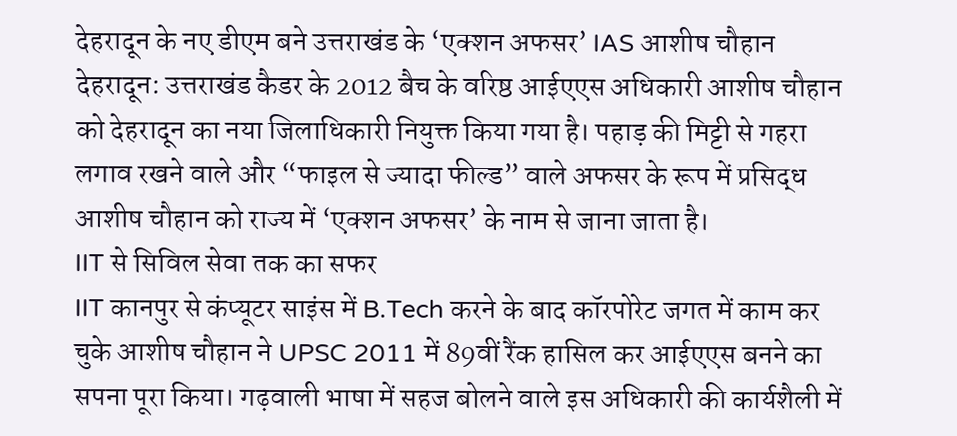देहरादून के नए डीएम बने उत्तराखंड के ‘एक्शन अफसर’ IAS आशीष चौहान
देहरादून: उत्तराखंड कैडर के 2012 बैच के वरिष्ठ आईएएस अधिकारी आशीष चौहान को देहरादून का नया जिलाधिकारी नियुक्त किया गया है। पहाड़ की मिट्टी से गहरा लगाव रखने वाले और “फाइल से ज्यादा फील्ड” वाले अफसर के रूप में प्रसिद्ध आशीष चौहान को राज्य में ‘एक्शन अफसर’ के नाम से जाना जाता है।
IIT से सिविल सेवा तक का सफर
IIT कानपुर से कंप्यूटर साइंस में B.Tech करने के बाद कॉरपोरेट जगत में काम कर चुके आशीष चौहान ने UPSC 2011 में 89वीं रैंक हासिल कर आईएएस बनने का सपना पूरा किया। गढ़वाली भाषा में सहज बोलने वाले इस अधिकारी की कार्यशैली में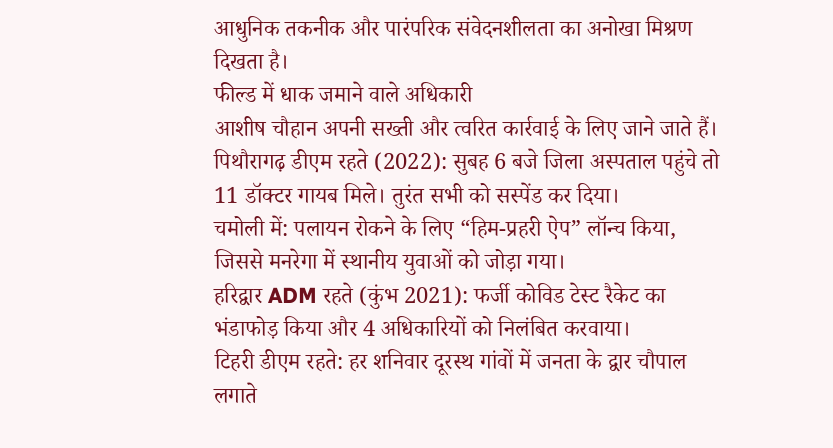आधुनिक तकनीक और पारंपरिक संवेदनशीलता का अनोखा मिश्रण दिखता है।
फील्ड में धाक जमाने वाले अधिकारी
आशीष चौहान अपनी सख्ती और त्वरित कार्रवाई के लिए जाने जाते हैं।
पिथौरागढ़ डीएम रहते (2022): सुबह 6 बजे जिला अस्पताल पहुंचे तो 11 डॉक्टर गायब मिले। तुरंत सभी को सस्पेंड कर दिया।
चमोली में: पलायन रोकने के लिए “हिम-प्रहरी ऐप” लॉन्च किया, जिससे मनरेगा में स्थानीय युवाओं को जोड़ा गया।
हरिद्वार ADM रहते (कुंभ 2021): फर्जी कोविड टेस्ट रैकेट का भंडाफोड़ किया और 4 अधिकारियों को निलंबित करवाया।
टिहरी डीएम रहते: हर शनिवार दूरस्थ गांवों में जनता के द्वार चौपाल लगाते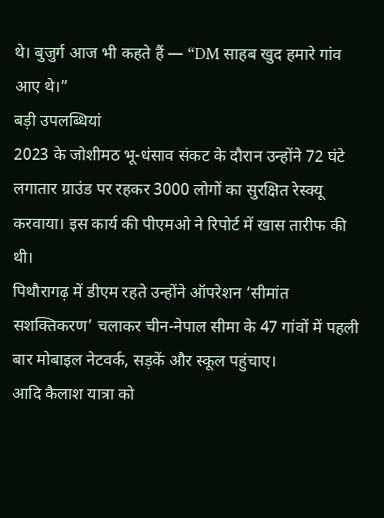थे। बुजुर्ग आज भी कहते हैं — “DM साहब खुद हमारे गांव आए थे।”
बड़ी उपलब्धियां
2023 के जोशीमठ भू-धंसाव संकट के दौरान उन्होंने 72 घंटे लगातार ग्राउंड पर रहकर 3000 लोगों का सुरक्षित रेस्क्यू करवाया। इस कार्य की पीएमओ ने रिपोर्ट में खास तारीफ की थी।
पिथौरागढ़ में डीएम रहते उन्होंने ऑपरेशन ‘सीमांत सशक्तिकरण’ चलाकर चीन-नेपाल सीमा के 47 गांवों में पहली बार मोबाइल नेटवर्क, सड़कें और स्कूल पहुंचाए।
आदि कैलाश यात्रा को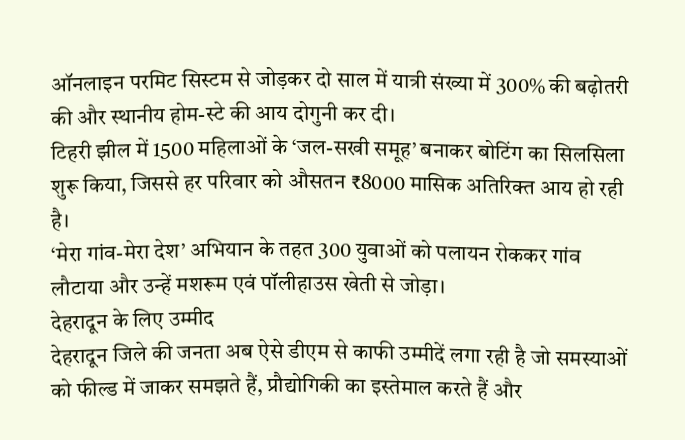ऑनलाइन परमिट सिस्टम से जोड़कर दो साल में यात्री संख्या में 300% की बढ़ोतरी की और स्थानीय होम-स्टे की आय दोगुनी कर दी।
टिहरी झील में 1500 महिलाओं के ‘जल-सखी समूह’ बनाकर बोटिंग का सिलसिला शुरू किया, जिससे हर परिवार को औसतन ₹8000 मासिक अतिरिक्त आय हो रही है।
‘मेरा गांव-मेरा देश’ अभियान के तहत 300 युवाओं को पलायन रोककर गांव लौटाया और उन्हें मशरूम एवं पॉलीहाउस खेती से जोड़ा।
देहरादून के लिए उम्मीद
देहरादून जिले की जनता अब ऐसे डीएम से काफी उम्मीदें लगा रही है जो समस्याओं को फील्ड में जाकर समझते हैं, प्रौद्योगिकी का इस्तेमाल करते हैं और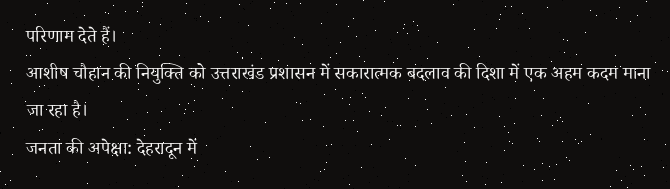परिणाम देते हैं।
आशीष चौहान की नियुक्ति को उत्तराखंड प्रशासन में सकारात्मक बदलाव की दिशा में एक अहम कदम माना जा रहा है।
जनता की अपेक्षा: देहरादून में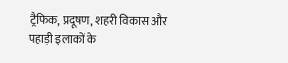ट्रैफिक, प्रदूषण, शहरी विकास और पहाड़ी इलाकों के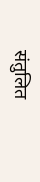संतुलित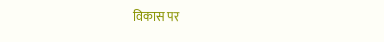विकास पर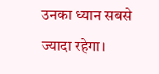उनका ध्यान सबसे ज्यादा रहेगा।